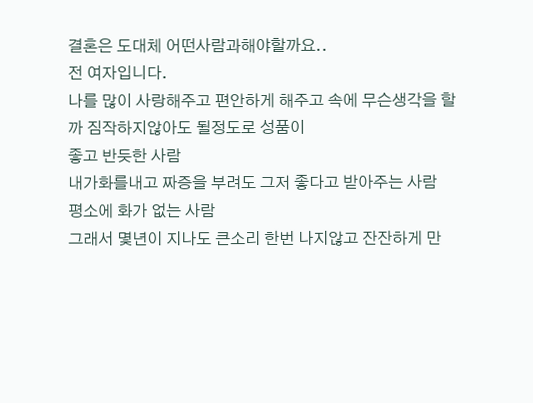결혼은 도대체 어떤사람과해야할까요..
전 여자입니다.
나를 많이 사랑해주고 편안하게 해주고 속에 무슨생각을 할까 짐작하지않아도 될정도로 성품이
좋고 반듯한 사람
내가화를내고 짜증을 부려도 그저 좋다고 받아주는 사람
평소에 화가 없는 사람
그래서 몇년이 지나도 큰소리 한번 나지않고 잔잔하게 만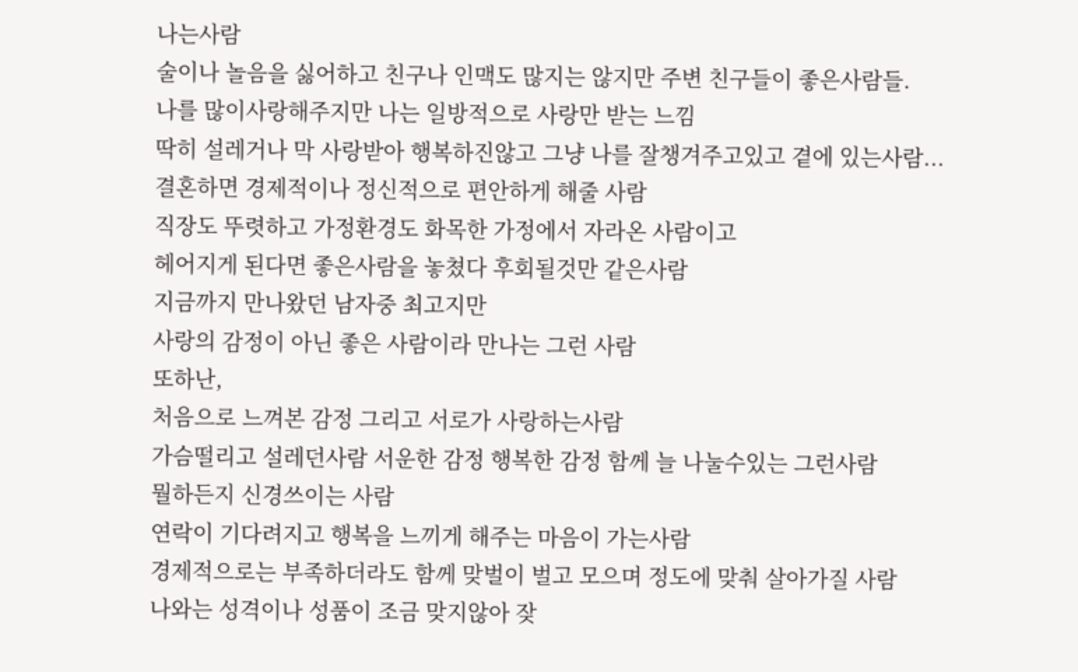나는사람
술이나 놀음을 싫어하고 친구나 인맥도 많지는 않지만 주변 친구들이 좋은사람들.
나를 많이사랑해주지만 나는 일방적으로 사랑만 받는 느낌
딱히 설레거나 막 사랑받아 행복하진않고 그냥 나를 잘챙겨주고있고 곁에 있는사람...
결혼하면 경제적이나 정신적으로 편안하게 해줄 사람
직장도 뚜렷하고 가정환경도 화목한 가정에서 자라온 사람이고
헤어지게 된다면 좋은사람을 놓쳤다 후회될것만 같은사람
지금까지 만나왔던 남자중 최고지만
사랑의 감정이 아닌 좋은 사람이라 만나는 그런 사람
또하난,
처음으로 느껴본 감정 그리고 서로가 사랑하는사람
가슴떨리고 설레던사람 서운한 감정 행복한 감정 함께 늘 나눌수있는 그런사람
뭘하든지 신경쓰이는 사람
연락이 기다려지고 행복을 느끼게 해주는 마음이 가는사람
경제적으로는 부족하더라도 함께 맞벌이 벌고 모으며 정도에 맞춰 살아가질 사람
나와는 성격이나 성품이 조금 맞지않아 잦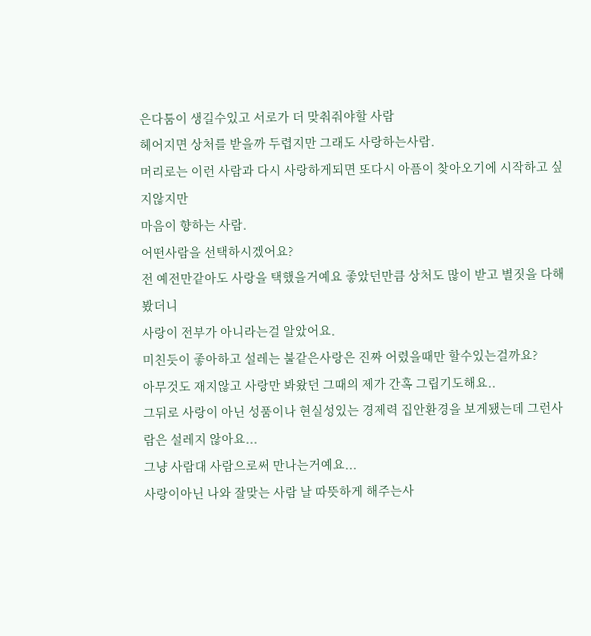은다툼이 생길수있고 서로가 더 맞춰줘야할 사람
헤어지면 상처를 받을까 두렵지만 그래도 사랑하는사람.
머리로는 이런 사람과 다시 사랑하게되면 또다시 아픔이 찾아오기에 시작하고 싶지않지만
마음이 향하는 사람.
어떤사람을 선택하시겠어요?
전 예전만같아도 사랑을 택했을거예요 좋았던만큼 상처도 많이 받고 별짓을 다해봤더니
사랑이 전부가 아니라는걸 알았어요.
미친듯이 좋아하고 설레는 불같은사랑은 진짜 어렸을때만 할수있는걸까요?
아무것도 재지않고 사랑만 봐왔던 그때의 제가 간혹 그립기도해요..
그뒤로 사랑이 아닌 성품이나 현실성있는 경제력 집안환경을 보게됐는데 그런사람은 설레지 않아요...
그냥 사람대 사람으로써 만나는거예요...
사랑이아닌 나와 잘맞는 사람 날 따뜻하게 해주는사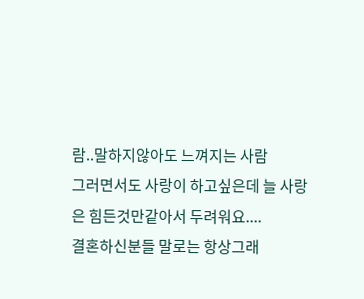람..말하지않아도 느껴지는 사람
그러면서도 사랑이 하고싶은데 늘 사랑은 힘든것만같아서 두려워요....
결혼하신분들 말로는 항상그래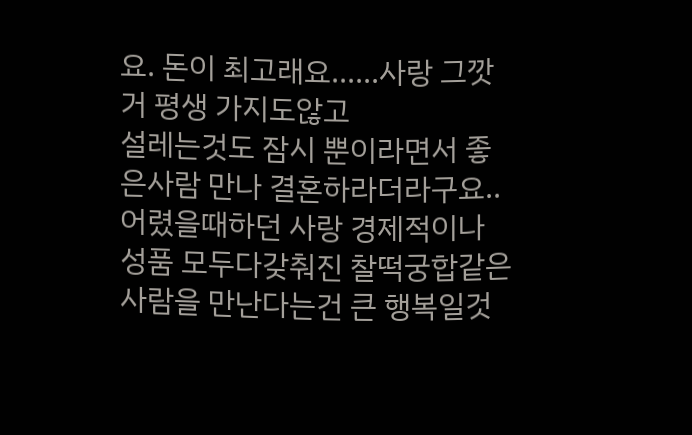요. 돈이 최고래요......사랑 그깟거 평생 가지도않고
설레는것도 잠시 뿐이라면서 좋은사람 만나 결혼하라더라구요..
어렸을때하던 사랑 경제적이나 성품 모두다갖춰진 찰떡궁합같은 사람을 만난다는건 큰 행복일것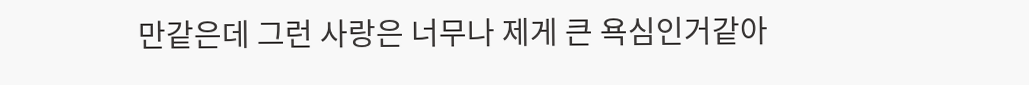만같은데 그런 사랑은 너무나 제게 큰 욕심인거같아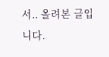서.. 올려본 글입니다.